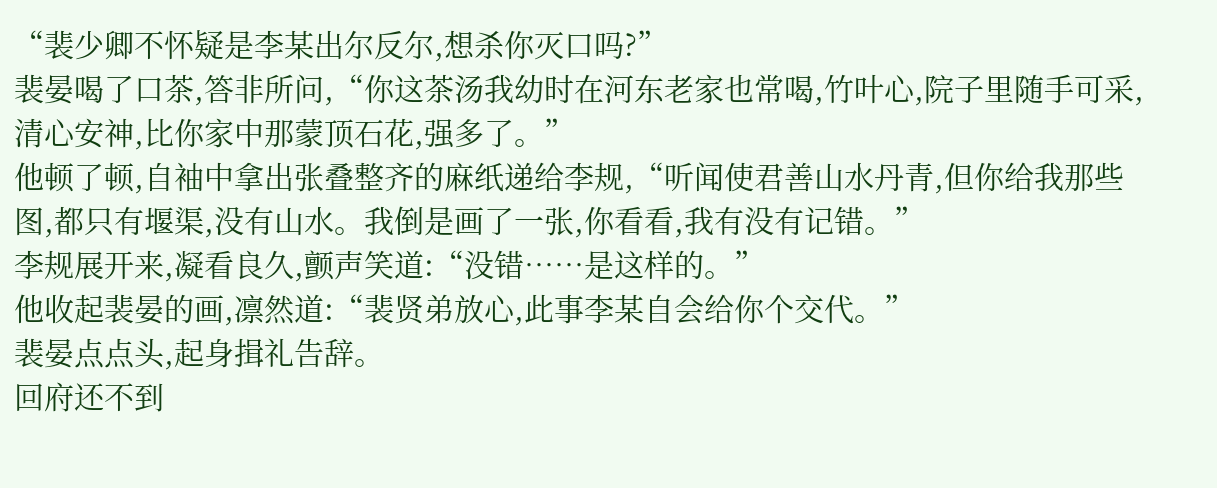“裴少卿不怀疑是李某出尔反尔,想杀你灭口吗?”
裴晏喝了口茶,答非所问,“你这茶汤我幼时在河东老家也常喝,竹叶心,院子里随手可采,清心安神,比你家中那蒙顶石花,强多了。”
他顿了顿,自袖中拿出张叠整齐的麻纸递给李规,“听闻使君善山水丹青,但你给我那些图,都只有堰渠,没有山水。我倒是画了一张,你看看,我有没有记错。”
李规展开来,凝看良久,颤声笑道:“没错……是这样的。”
他收起裴晏的画,凛然道:“裴贤弟放心,此事李某自会给你个交代。”
裴晏点点头,起身揖礼告辞。
回府还不到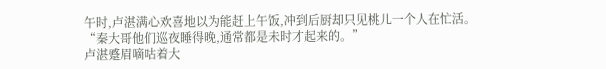午时,卢湛满心欢喜地以为能赶上午饭,冲到后厨却只见桃儿一个人在忙活。
“秦大哥他们巡夜睡得晚,通常都是未时才起来的。”
卢湛蹙眉嘀咕着大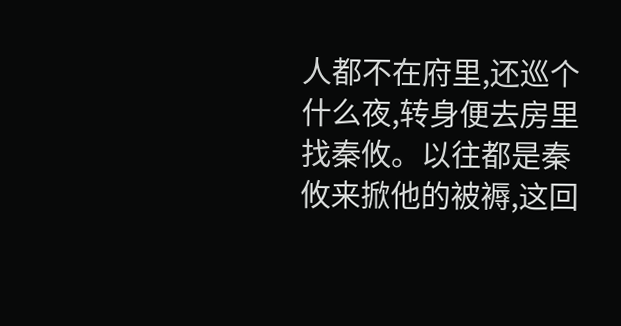人都不在府里,还巡个什么夜,转身便去房里找秦攸。以往都是秦攸来掀他的被褥,这回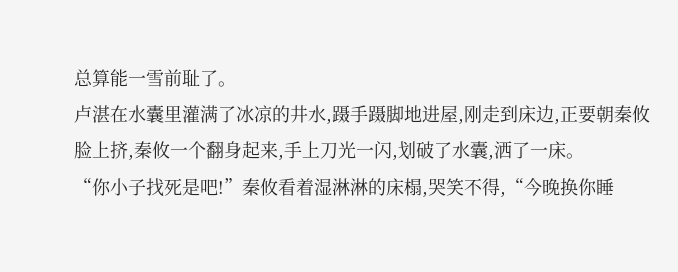总算能一雪前耻了。
卢湛在水囊里灌满了冰凉的井水,蹑手蹑脚地进屋,刚走到床边,正要朝秦攸脸上挤,秦攸一个翻身起来,手上刀光一闪,划破了水囊,洒了一床。
“你小子找死是吧!”秦攸看着湿淋淋的床榻,哭笑不得,“今晚换你睡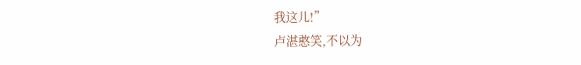我这儿!”
卢湛憨笑,不以为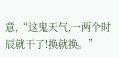意,“这鬼天气,一两个时辰就干了!换就换。”